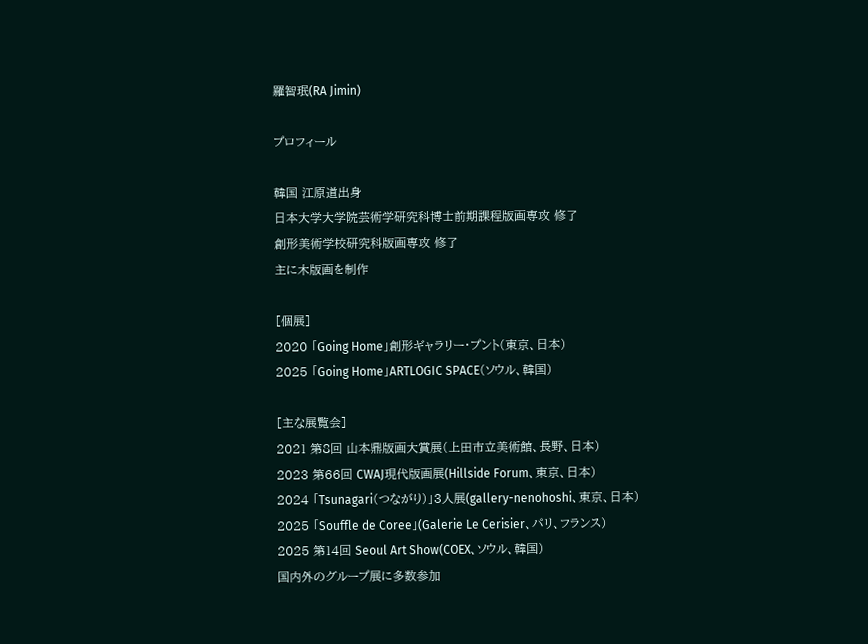羅智珉(RA Jimin)

プロフィール

韓国 江原道出身
日本大学大学院芸術学研究科博士前期課程版画専攻 修了
創形美術学校研究科版画専攻 修了
主に木版画を制作

[個展]
2020 「Going Home」創形ギャラリー・プント(東京、日本)
2025 「Going Home」ARTLOGIC SPACE(ソウル、韓国)

[主な展覧会]
2021 第8回 山本鼎版画大賞展(上田市立美術館、長野、日本)
2023 第66回 CWAJ現代版画展(Hillside Forum、東京、日本)
2024 「Tsunagari(つながり)」3人展(gallery-nenohoshi、東京、日本)
2025 「Souffle de Coree」(Galerie Le Cerisier、パリ、フランス)
2025 第14回 Seoul Art Show(COEX、ソウル、韓国)
国内外のグループ展に多数参加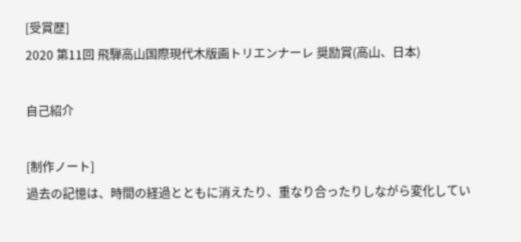[受賞歴]
2020 第11回 飛騨高山国際現代木版画トリエンナーレ 奨励賞(高山、日本)

自己紹介

[制作ノート]
過去の記憶は、時間の経過とともに消えたり、重なり合ったりしながら変化してい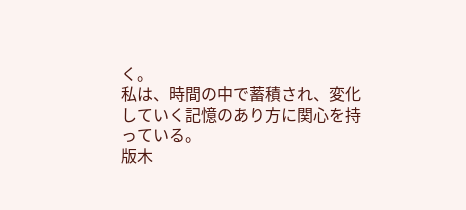く。
私は、時間の中で蓄積され、変化していく記憶のあり方に関心を持っている。
版木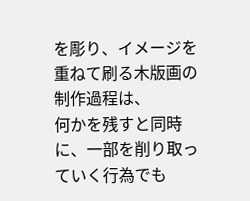を彫り、イメージを重ねて刷る木版画の制作過程は、
何かを残すと同時に、一部を削り取っていく行為でも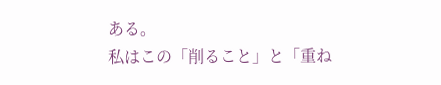ある。
私はこの「削ること」と「重ね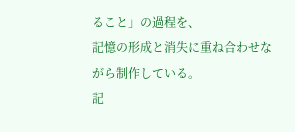ること」の過程を、
記憶の形成と消失に重ね合わせながら制作している。
記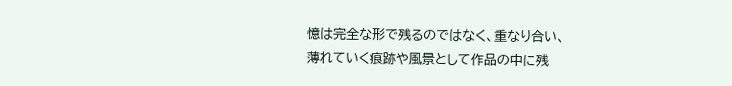憶は完全な形で残るのではなく、重なり合い、
薄れていく痕跡や風景として作品の中に残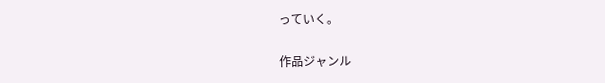っていく。

作品ジャンル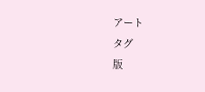アート
タグ
版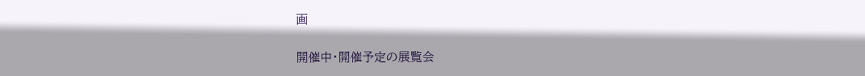画

開催中・開催予定の展覧会